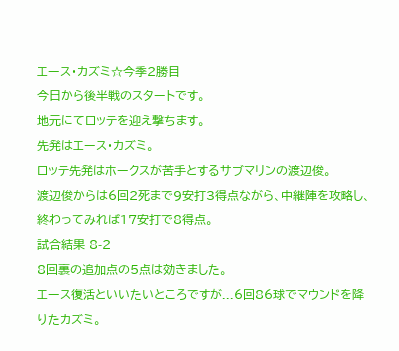エース・カズミ☆今季2勝目
今日から後半戦のスタートです。
地元にてロッテを迎え撃ちます。
先発はエース・カズミ。
ロッテ先発はホークスが苦手とするサブマリンの渡辺俊。
渡辺俊からは6回2死まで9安打3得点ながら、中継陣を攻略し、終わってみれば17安打で8得点。
試合結果 8-2
8回裏の追加点の5点は効きました。
エース復活といいたいところですが...6回86球でマウンドを降りたカズミ。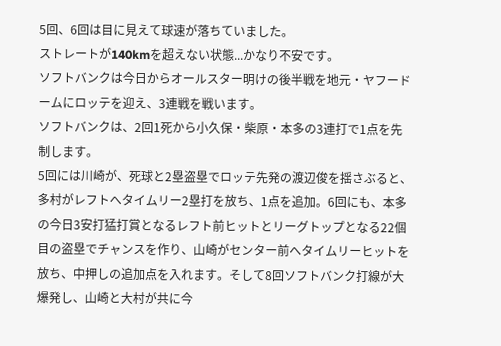5回、6回は目に見えて球速が落ちていました。
ストレートが140kmを超えない状態...かなり不安です。
ソフトバンクは今日からオールスター明けの後半戦を地元・ヤフードームにロッテを迎え、3連戦を戦います。
ソフトバンクは、2回1死から小久保・柴原・本多の3連打で1点を先制します。
5回には川崎が、死球と2塁盗塁でロッテ先発の渡辺俊を揺さぶると、多村がレフトへタイムリー2塁打を放ち、1点を追加。6回にも、本多の今日3安打猛打賞となるレフト前ヒットとリーグトップとなる22個目の盗塁でチャンスを作り、山崎がセンター前へタイムリーヒットを放ち、中押しの追加点を入れます。そして8回ソフトバンク打線が大爆発し、山崎と大村が共に今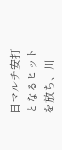日マルチ安打となるヒットを放ち、川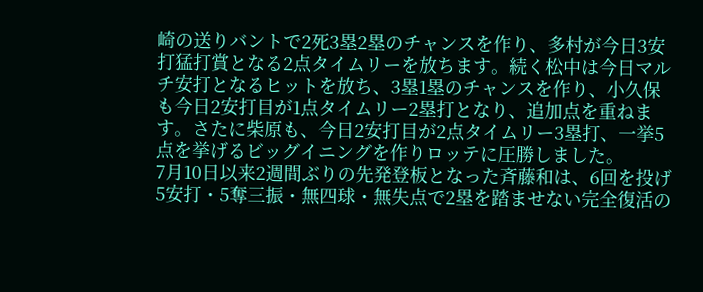崎の送りバントで2死3塁2塁のチャンスを作り、多村が今日3安打猛打賞となる2点タイムリーを放ちます。続く松中は今日マルチ安打となるヒットを放ち、3塁1塁のチャンスを作り、小久保も今日2安打目が1点タイムリー2塁打となり、追加点を重ねます。さたに柴原も、今日2安打目が2点タイムリー3塁打、一挙5点を挙げるビッグイニングを作りロッテに圧勝しました。
7月10日以来2週間ぶりの先発登板となった斉藤和は、6回を投げ5安打・5奪三振・無四球・無失点で2塁を踏ませない完全復活の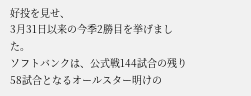好投を見せ、
3月31日以来の今季2勝目を挙げました。
ソフトバンクは、公式戦144試合の残り58試合となるオールスター明けの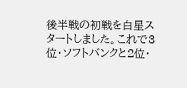後半戦の初戦を白星スタートしました。これで3位・ソフトバンクと2位・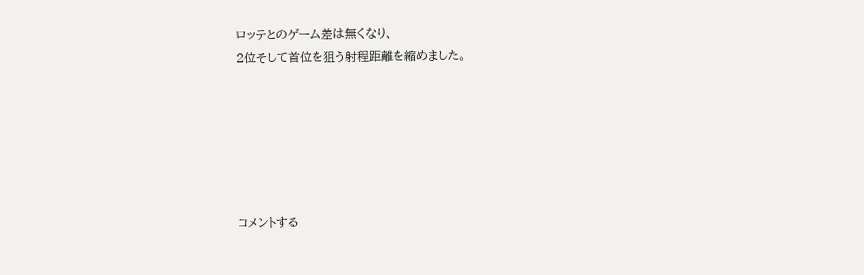ロッテとのゲーム差は無くなり、
2位そして首位を狙う射程距離を縮めました。






コメントする